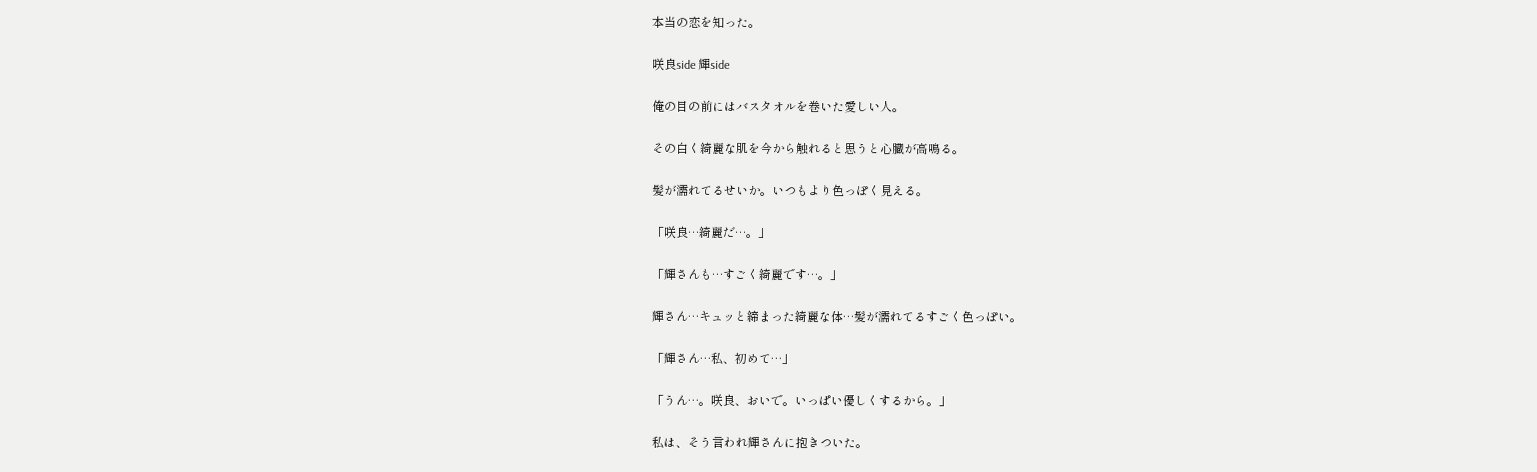本当の恋を知った。

咲良side 輝side

俺の目の前にはバスタオルを巻いた愛しい人。

その白く綺麗な肌を今から触れると思うと心臓が高鳴る。

髪が濡れてるせいか。いつもより色っぽく見える。

「咲良…綺麗だ…。」

「輝さんも…すごく綺麗です…。」

輝さん…キュッと締まった綺麗な体…髪が濡れてるすごく色っぽい。

「輝さん…私、初めて…」

「うん…。咲良、おいで。いっぱい優しくするから。」

私は、そう言われ輝さんに抱きついた。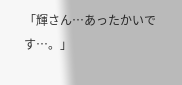「輝さん…あったかいです…。」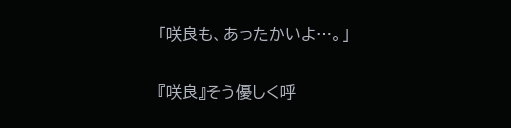「咲良も、あったかいよ…。」

『咲良』そう優しく呼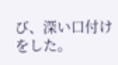び、深い口付けをした。